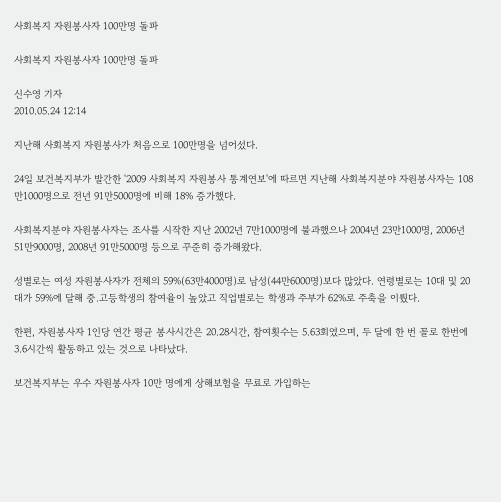사회복지 자원봉사자 100만명 돌파

사회복지 자원봉사자 100만명 돌파

신수영 기자
2010.05.24 12:14

지난해 사회복지 자원봉사가 처음으로 100만명을 넘어섰다.

24일 보건복지부가 발간한 '2009 사회복지 자원봉사 통계연보'에 따르면 지난해 사회복지분야 자원봉사자는 108만1000명으로 전년 91만5000명에 비해 18% 증가했다.

사회복지분야 자원봉사자는 조사를 시작한 지난 2002년 7만1000명에 불과했으나 2004년 23만1000명, 2006년 51만9000명, 2008년 91만5000명 등으로 꾸준히 증가해왔다.

성별로는 여성 자원봉사자가 전체의 59%(63만4000명)로 남성(44만6000명)보다 많았다. 연령별로는 10대 및 20대가 59%에 달해 중.고등학생의 참여율이 높았고 직업별로는 학생과 주부가 62%로 주축을 이뤘다.

한편, 자원봉사자 1인당 연간 평균 봉사시간은 20.28시간, 참여횟수는 5.63회였으며, 두 달에 한 번 꼴로 한번에 3.6시간씩 활동하고 있는 것으로 나타났다.

보건복지부는 우수 자원봉사자 10만 명에게 상해보험을 무료로 가입하는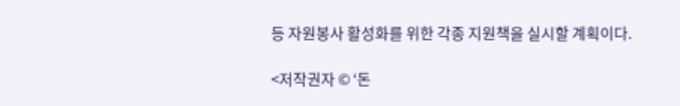등 자원봉사 활성화를 위한 각종 지원책을 실시할 계획이다.

<저작권자 © ‘돈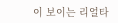이 보이는 리얼타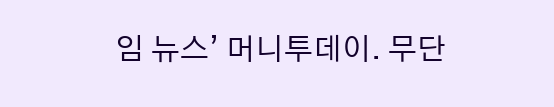임 뉴스’ 머니투데이. 무단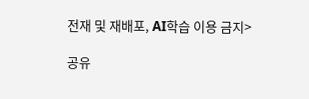전재 및 재배포, AI학습 이용 금지>

공유